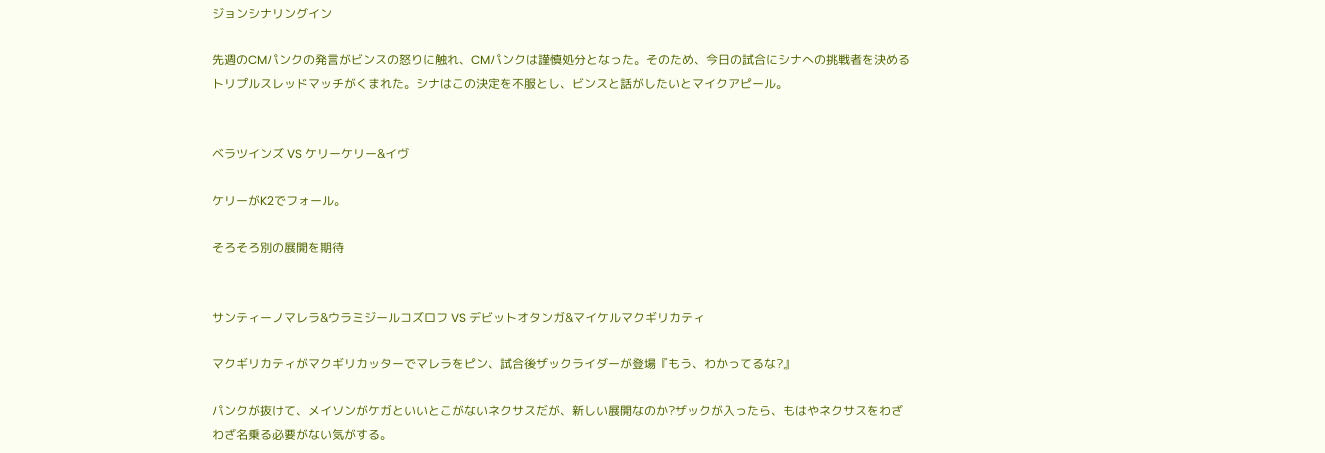ジョンシナリングイン

先週のCMパンクの発言がビンスの怒りに触れ、CMパンクは謹慎処分となった。そのため、今日の試合にシナへの挑戦者を決めるトリプルスレッドマッチがくまれた。シナはこの決定を不服とし、ビンスと話がしたいとマイクアピール。


ベラツインズ VS ケリーケリー&イヴ

ケリーがK2でフォール。

そろそろ別の展開を期待


サンティーノマレラ&ウラミジールコズロフ VS デビットオタンガ&マイケルマクギリカティ

マクギリカティがマクギリカッターでマレラをピン、試合後ザックライダーが登場『もう、わかってるな?』

パンクが抜けて、メイソンがケガといいとこがないネクサスだが、新しい展開なのか?ザックが入ったら、もはやネクサスをわざわざ名乗る必要がない気がする。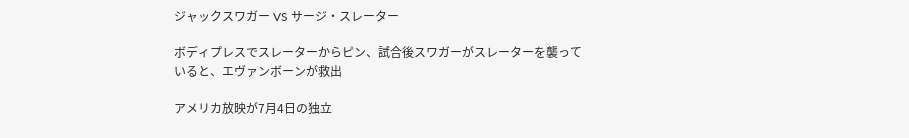ジャックスワガー VS サージ・スレーター

ボディプレスでスレーターからピン、試合後スワガーがスレーターを襲っていると、エヴァンボーンが救出

アメリカ放映が7月4日の独立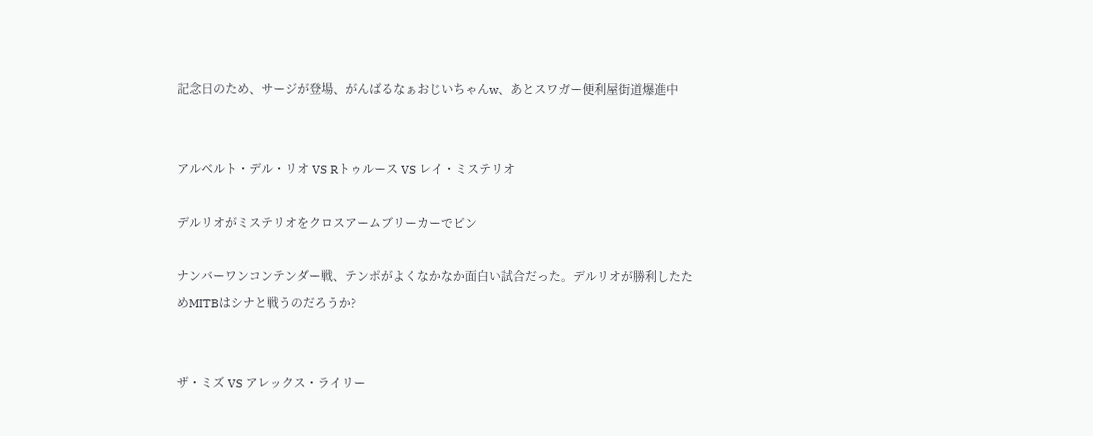記念日のため、サージが登場、がんばるなぁおじいちゃんw、あとスワガー便利屋街道爆進中


アルベルト・デル・リオ VS Rトゥルース VS レイ・ミステリオ

デルリオがミステリオをクロスアームブリーカーでピン

ナンバーワンコンテンダー戦、テンポがよくなかなか面白い試合だった。デルリオが勝利したためMITBはシナと戦うのだろうか?


ザ・ミズ VS アレックス・ライリー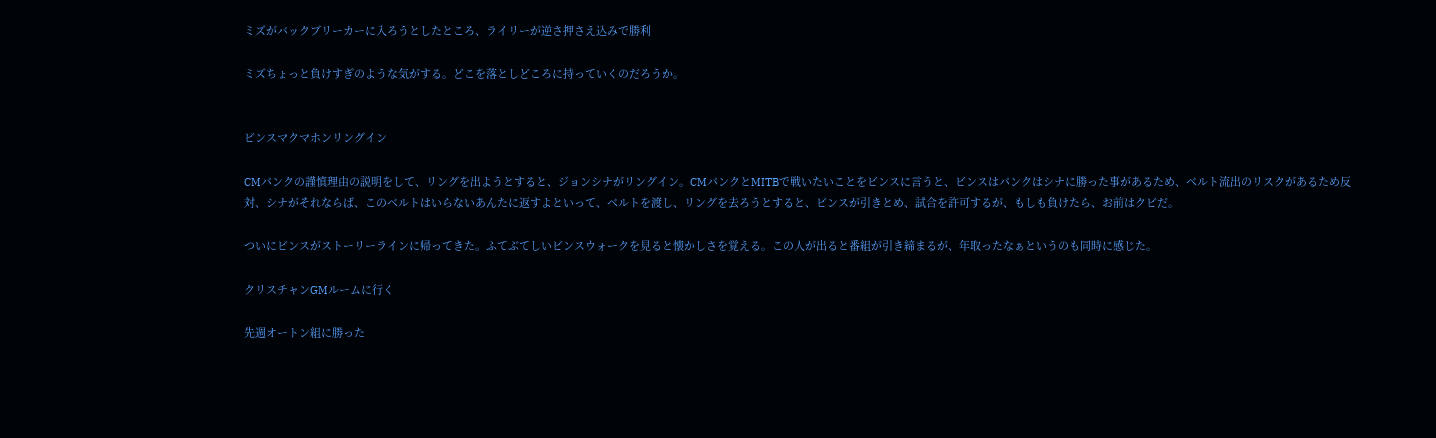ミズがバックブリーカーに入ろうとしたところ、ライリーが逆さ押さえ込みで勝利

ミズちょっと負けすぎのような気がする。どこを落としどころに持っていくのだろうか。


ビンスマクマホンリングイン

CMパンクの謹慎理由の説明をして、リングを出ようとすると、ジョンシナがリングイン。CMパンクとMITBで戦いたいことをビンスに言うと、ビンスはパンクはシナに勝った事があるため、ベルト流出のリスクがあるため反対、シナがそれならば、このベルトはいらないあんたに返すよといって、ベルトを渡し、リングを去ろうとすると、ビンスが引きとめ、試合を許可するが、もしも負けたら、お前はクビだ。

ついにビンスがストーリーラインに帰ってきた。ふてぶてしいビンスウォークを見ると懐かしさを覚える。この人が出ると番組が引き締まるが、年取ったなぁというのも同時に感じた。

クリスチャンGMルームに行く

先週オートン組に勝った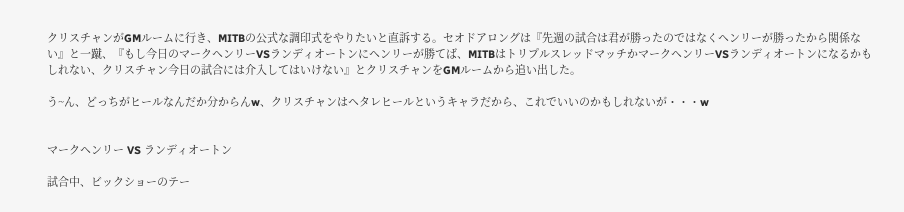クリスチャンがGMルームに行き、MITBの公式な調印式をやりたいと直訴する。セオドアロングは『先週の試合は君が勝ったのではなくヘンリーが勝ったから関係ない』と一蹴、『もし今日のマークヘンリーVSランディオートンにヘンリーが勝てば、MITBはトリプルスレッドマッチかマークヘンリーVSランディオートンになるかもしれない、クリスチャン今日の試合には介入してはいけない』とクリスチャンをGMルームから追い出した。

う~ん、どっちがヒールなんだか分からんw、クリスチャンはヘタレヒールというキャラだから、これでいいのかもしれないが・・・w


マークヘンリー VS ランディオートン

試合中、ビックショーのテー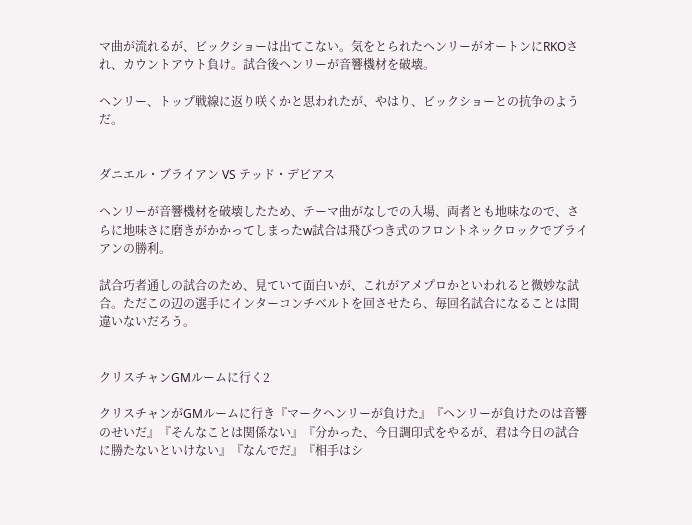マ曲が流れるが、ビックショーは出てこない。気をとられたヘンリーがオートンにRKOされ、カウントアウト負け。試合後ヘンリーが音響機材を破壊。

ヘンリー、トップ戦線に返り咲くかと思われたが、やはり、ビックショーとの抗争のようだ。


ダニエル・ブライアン VS テッド・デビアス

ヘンリーが音響機材を破壊したため、テーマ曲がなしでの入場、両者とも地味なので、さらに地味さに磨きがかかってしまったw試合は飛びつき式のフロントネックロックでブライアンの勝利。

試合巧者通しの試合のため、見ていて面白いが、これがアメプロかといわれると微妙な試合。ただこの辺の選手にインターコンチベルトを回させたら、毎回名試合になることは間違いないだろう。


クリスチャンGMルームに行く2

クリスチャンがGMルームに行き『マークヘンリーが負けた』『ヘンリーが負けたのは音響のせいだ』『そんなことは関係ない』『分かった、今日調印式をやるが、君は今日の試合に勝たないといけない』『なんでだ』『相手はシ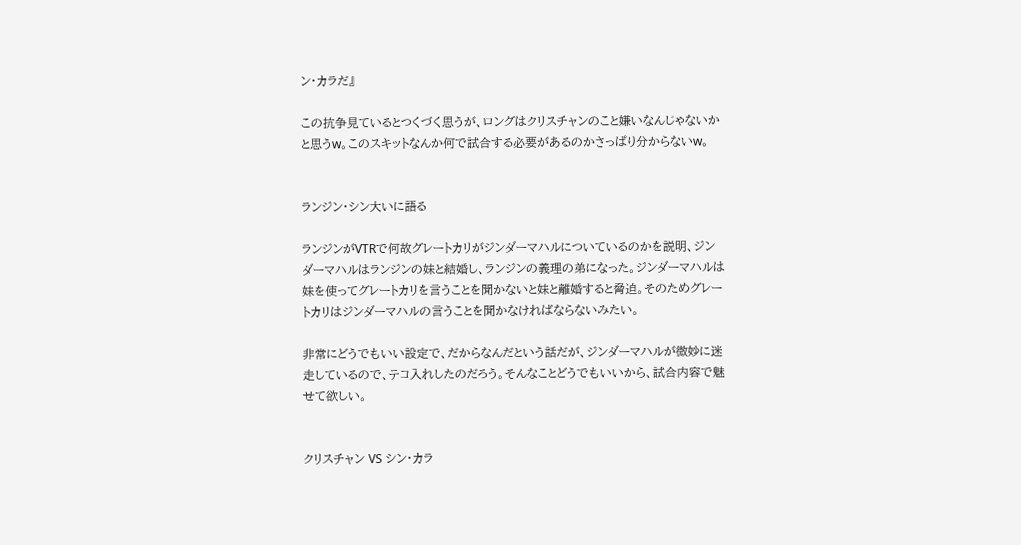ン・カラだ』

この抗争見ているとつくづく思うが、ロングはクリスチャンのこと嫌いなんじゃないかと思うw。このスキットなんか何で試合する必要があるのかさっぱり分からないw。


ランジン・シン大いに語る

ランジンがVTRで何故グレートカリがジンダーマハルについているのかを説明、ジンダーマハルはランジンの妹と結婚し、ランジンの義理の弟になった。ジンダーマハルは妹を使ってグレートカリを言うことを聞かないと妹と離婚すると脅迫。そのためグレートカリはジンダーマハルの言うことを聞かなければならないみたい。

非常にどうでもいい設定で、だからなんだという話だが、ジンダーマハルが微妙に迷走しているので、テコ入れしたのだろう。そんなことどうでもいいから、試合内容で魅せて欲しい。


クリスチャン VS シン・カラ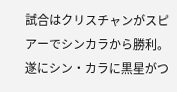試合はクリスチャンがスピアーでシンカラから勝利。遂にシン・カラに黒星がつ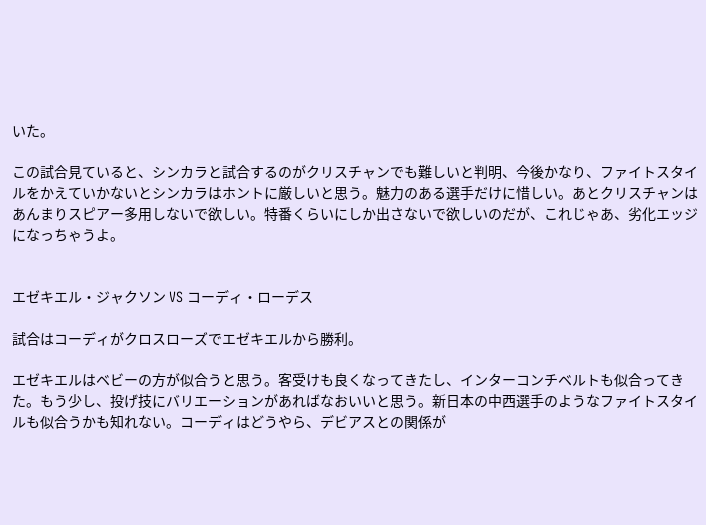いた。

この試合見ていると、シンカラと試合するのがクリスチャンでも難しいと判明、今後かなり、ファイトスタイルをかえていかないとシンカラはホントに厳しいと思う。魅力のある選手だけに惜しい。あとクリスチャンはあんまりスピアー多用しないで欲しい。特番くらいにしか出さないで欲しいのだが、これじゃあ、劣化エッジになっちゃうよ。


エゼキエル・ジャクソン VS コーディ・ローデス

試合はコーディがクロスローズでエゼキエルから勝利。

エゼキエルはベビーの方が似合うと思う。客受けも良くなってきたし、インターコンチベルトも似合ってきた。もう少し、投げ技にバリエーションがあればなおいいと思う。新日本の中西選手のようなファイトスタイルも似合うかも知れない。コーディはどうやら、デビアスとの関係が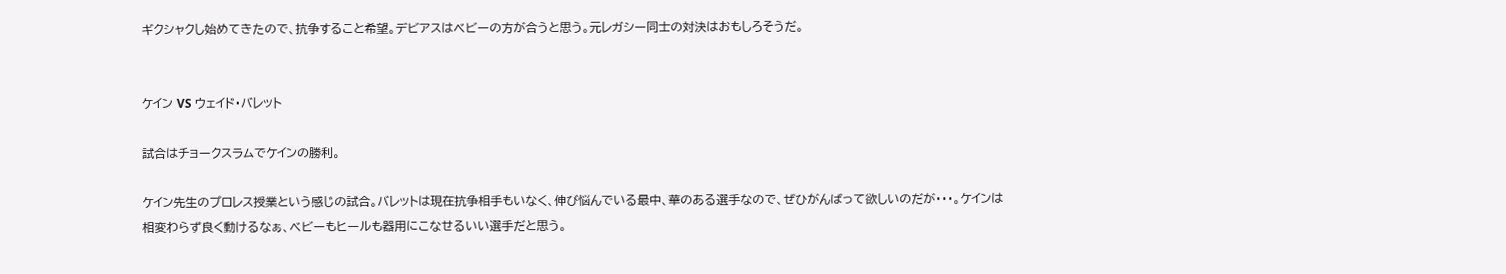ギクシャクし始めてきたので、抗争すること希望。デビアスはベビーの方が合うと思う。元レガシー同士の対決はおもしろそうだ。


ケイン VS ウェイド・バレット

試合はチョークスラムでケインの勝利。

ケイン先生のプロレス授業という感じの試合。バレットは現在抗争相手もいなく、伸び悩んでいる最中、華のある選手なので、ぜひがんばって欲しいのだが・・・。ケインは相変わらず良く動けるなぁ、ベビーもヒールも器用にこなせるいい選手だと思う。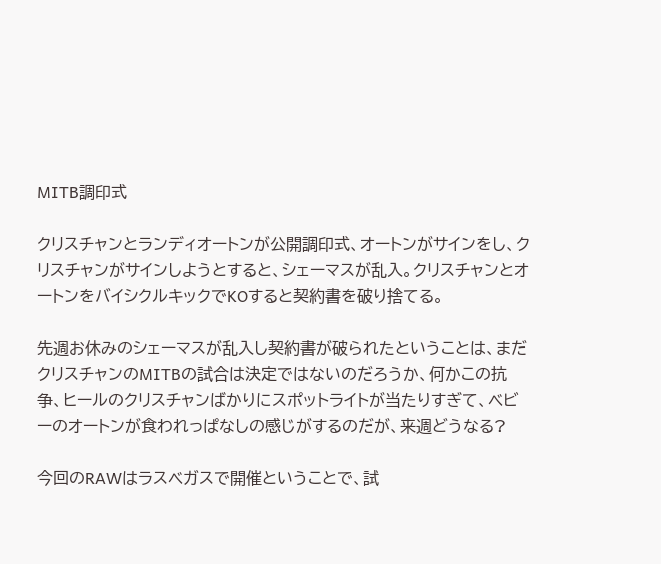MITB調印式

クリスチャンとランディオートンが公開調印式、オートンがサインをし、クリスチャンがサインしようとすると、シェーマスが乱入。クリスチャンとオートンをバイシクルキックでKOすると契約書を破り捨てる。

先週お休みのシェーマスが乱入し契約書が破られたということは、まだクリスチャンのMITBの試合は決定ではないのだろうか、何かこの抗争、ヒールのクリスチャンばかりにスポットライトが当たりすぎて、ベビーのオートンが食われっぱなしの感じがするのだが、来週どうなる?

今回のRAWはラスベガスで開催ということで、試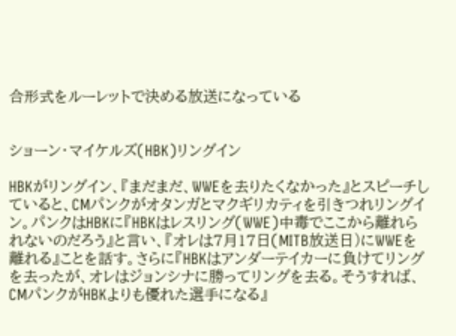合形式をルーレットで決める放送になっている


ショーン・マイケルズ(HBK)リングイン

HBKがリングイン、『まだまだ、WWEを去りたくなかった』とスピーチしていると、CMパンクがオタンガとマクギリカティを引きつれリングイン。パンクはHBKに『HBKはレスリング(WWE)中毒でここから離れられないのだろう』と言い、『オレは7月17日(MITB放送日)にWWEを離れる』ことを話す。さらに『HBKはアンダーテイカーに負けてリングを去ったが、オレはジョンシナに勝ってリングを去る。そうすれば、CMパンクがHBKよりも優れた選手になる』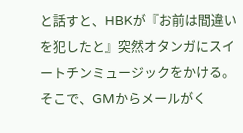と話すと、HBKが『お前は間違いを犯したと』突然オタンガにスイートチンミュージックをかける。そこで、GMからメールがく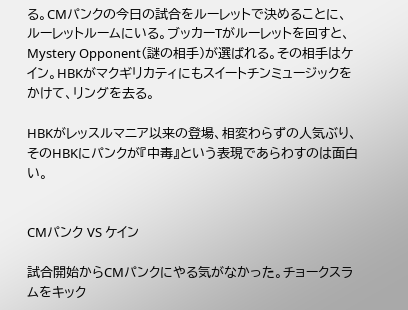る。CMパンクの今日の試合をルーレットで決めることに、ルーレットルームにいる。ブッカーTがルーレットを回すと、Mystery Opponent(謎の相手)が選ばれる。その相手はケイン。HBKがマクギリカティにもスイートチンミュージックをかけて、リングを去る。

HBKがレッスルマニア以来の登場、相変わらずの人気ぶり、そのHBKにパンクが『中毒』という表現であらわすのは面白い。


CMパンク VS ケイン

試合開始からCMパンクにやる気がなかった。チョークスラムをキック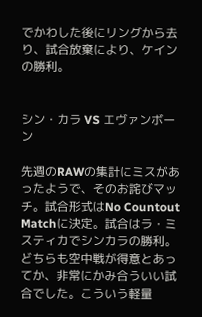でかわした後にリングから去り、試合放棄により、ケインの勝利。


シン・カラ VS エヴァンボーン

先週のRAWの集計にミスがあったようで、そのお詫びマッチ。試合形式はNo Countout Matchに決定。試合はラ・ミスティカでシンカラの勝利。どちらも空中戦が得意とあってか、非常にかみ合ういい試合でした。こういう軽量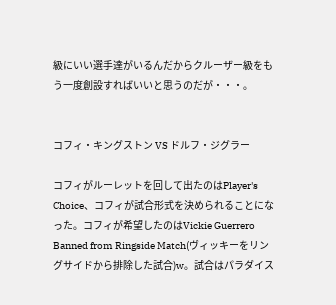級にいい選手達がいるんだからクルーザー級をもう一度創設すればいいと思うのだが・・・。


コフィ・キングストン VS ドルフ・ジグラー

コフィがルーレットを回して出たのはPlayer's Choice、コフィが試合形式を決められることになった。コフィが希望したのはVickie Guerrero Banned from Ringside Match(ヴィッキーをリングサイドから排除した試合)w。試合はパラダイス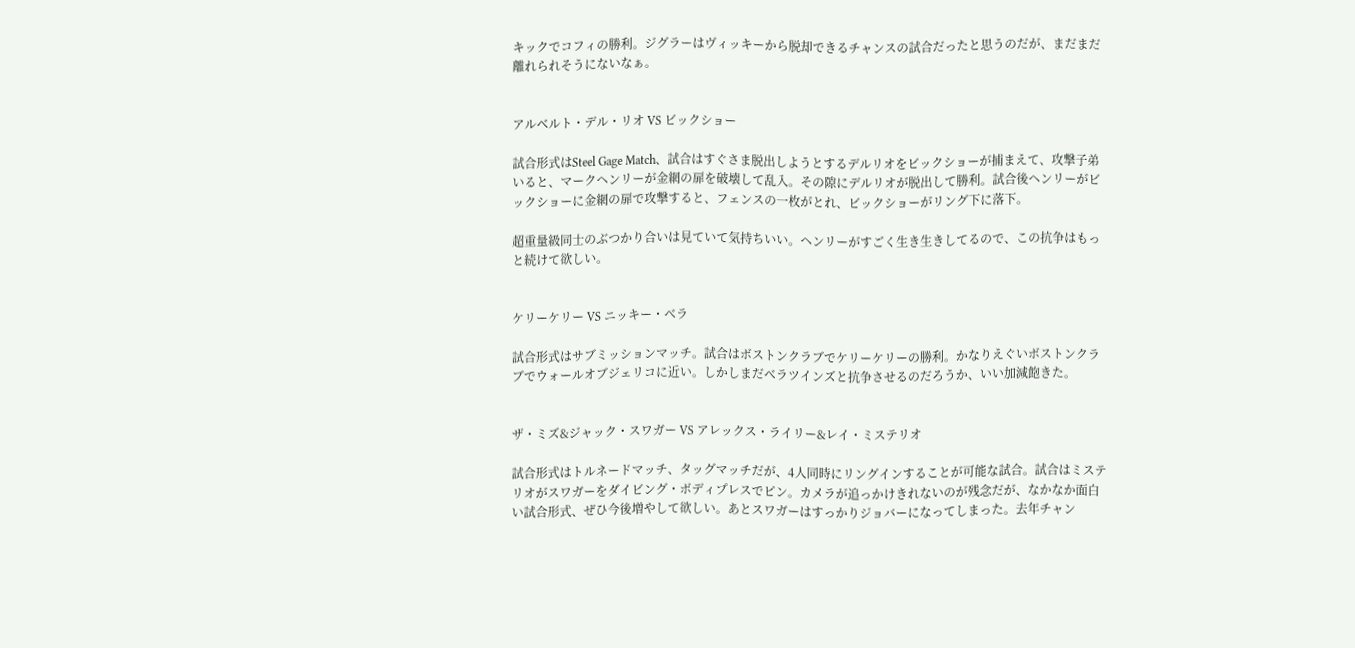キックでコフィの勝利。ジグラーはヴィッキーから脱却できるチャンスの試合だったと思うのだが、まだまだ離れられそうにないなぁ。


アルベルト・デル・リオ VS ビックショー

試合形式はSteel Gage Match、試合はすぐさま脱出しようとするデルリオをビックショーが捕まえて、攻撃子弟いると、マークヘンリーが金網の扉を破壊して乱入。その隙にデルリオが脱出して勝利。試合後ヘンリーがビックショーに金網の扉で攻撃すると、フェンスの一枚がとれ、ビックショーがリング下に落下。

超重量級同士のぶつかり合いは見ていて気持ちいい。ヘンリーがすごく生き生きしてるので、この抗争はもっと続けて欲しい。


ケリーケリー VS ニッキー・ベラ

試合形式はサブミッションマッチ。試合はボストンクラブでケリーケリーの勝利。かなりえぐいボストンクラブでウォールオブジェリコに近い。しかしまだベラツインズと抗争させるのだろうか、いい加減飽きた。


ザ・ミズ&ジャック・スワガー VS アレックス・ライリー&レイ・ミステリオ

試合形式はトルネードマッチ、タッグマッチだが、4人同時にリングインすることが可能な試合。試合はミステリオがスワガーをダイビング・ボディプレスでピン。カメラが追っかけきれないのが残念だが、なかなか面白い試合形式、ぜひ今後増やして欲しい。あとスワガーはすっかりジョバーになってしまった。去年チャン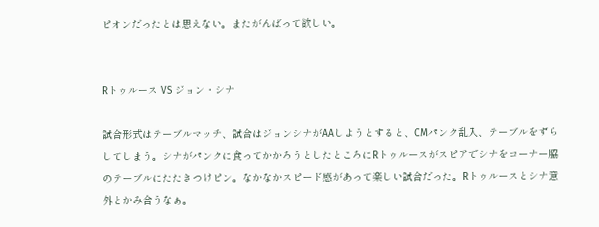ピオンだったとは思えない。またがんばって欲しい。


Rトゥルース VS ジョン・シナ

試合形式はテーブルマッチ、試合はジョンシナがAAしようとすると、CMパンク乱入、テーブルをずらしてしまう。シナがパンクに食ってかかろうとしたところにRトゥルースがスピアでシナをコーナー脇のテーブルにたたきつけピン。なかなかスピード感があって楽しい試合だった。Rトゥルースとシナ意外とかみ合うなぁ。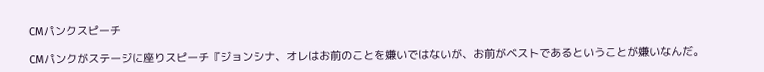CMパンクスピーチ

CMパンクがステージに座りスピーチ『ジョンシナ、オレはお前のことを嫌いではないが、お前がベストであるということが嫌いなんだ。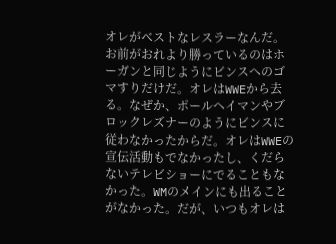オレがベストなレスラーなんだ。お前がおれより勝っているのはホーガンと同じようにビンスへのゴマすりだけだ。オレはWWEから去る。なぜか、ポールヘイマンやブロックレズナーのようにビンスに従わなかったからだ。オレはWWEの宣伝活動もでなかったし、くだらないテレビショーにでることもなかった。WMのメインにも出ることがなかった。だが、いつもオレは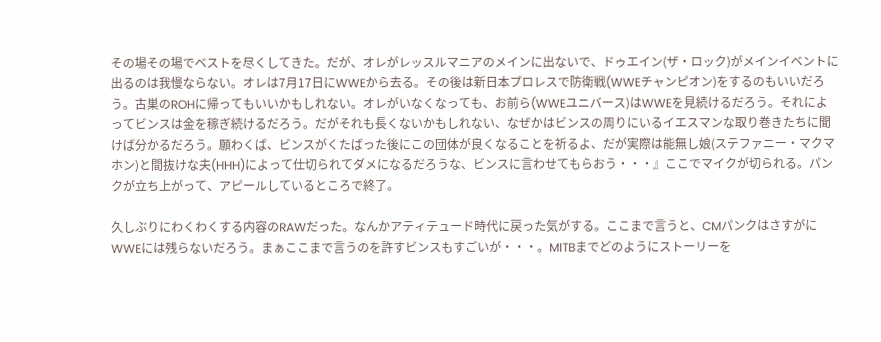その場その場でベストを尽くしてきた。だが、オレがレッスルマニアのメインに出ないで、ドゥエイン(ザ・ロック)がメインイベントに出るのは我慢ならない。オレは7月17日にWWEから去る。その後は新日本プロレスで防衛戦(WWEチャンピオン)をするのもいいだろう。古巣のROHに帰ってもいいかもしれない。オレがいなくなっても、お前ら(WWEユニバース)はWWEを見続けるだろう。それによってビンスは金を稼ぎ続けるだろう。だがそれも長くないかもしれない、なぜかはビンスの周りにいるイエスマンな取り巻きたちに聞けば分かるだろう。願わくば、ビンスがくたばった後にこの団体が良くなることを祈るよ、だが実際は能無し娘(ステファニー・マクマホン)と間抜けな夫(HHH)によって仕切られてダメになるだろうな、ビンスに言わせてもらおう・・・』ここでマイクが切られる。パンクが立ち上がって、アピールしているところで終了。

久しぶりにわくわくする内容のRAWだった。なんかアティテュード時代に戻った気がする。ここまで言うと、CMパンクはさすがにWWEには残らないだろう。まぁここまで言うのを許すビンスもすごいが・・・。MITBまでどのようにストーリーを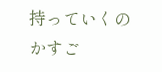持っていくのかすご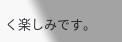く楽しみです。